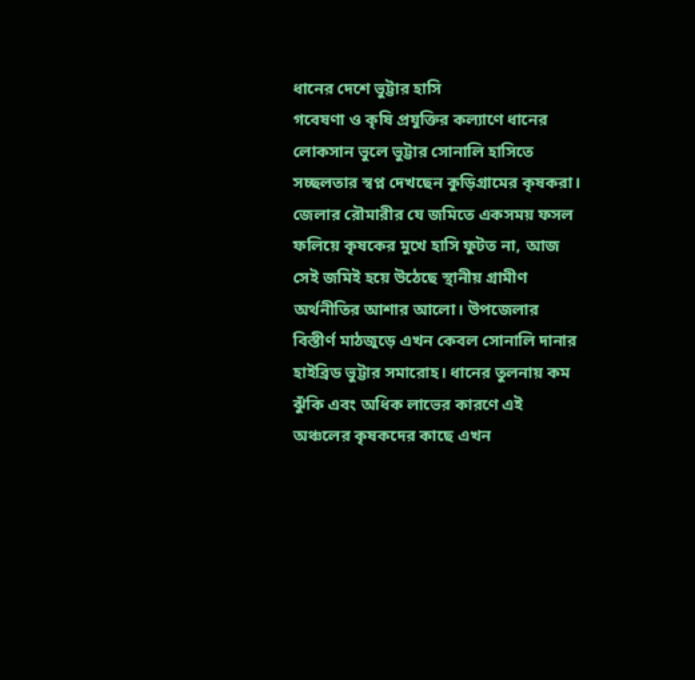ধানের দেশে ভুট্টার হাসি
গবেষণা ও কৃষি প্রযুক্তির কল্যাণে ধানের লোকসান ভুলে ভুট্টার সোনালি হাসিতে সচ্ছলতার স্বপ্ন দেখছেন কুড়িগ্রামের কৃষকরা। জেলার রৌমারীর যে জমিতে একসময় ফসল ফলিয়ে কৃষকের মুখে হাসি ফুটত না, আজ সেই জমিই হয়ে উঠেছে স্থানীয় গ্রামীণ অর্থনীতির আশার আলো। উপজেলার বিস্তীর্ণ মাঠজুড়ে এখন কেবল সোনালি দানার হাইব্রিড ভুট্টার সমারোহ। ধানের তুলনায় কম ঝুঁকি এবং অধিক লাভের কারণে এই অঞ্চলের কৃষকদের কাছে এখন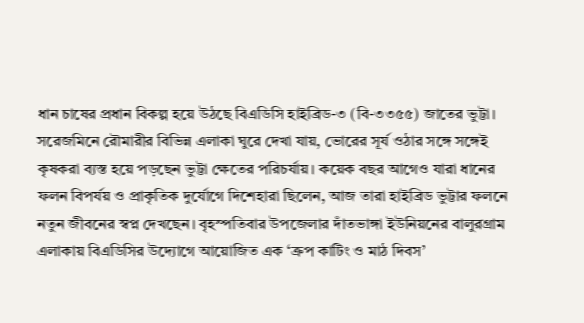ধান চাষের প্রধান বিকল্প হয়ে উঠছে বিএডিসি হাইব্রিড-৩ (বি-৩৩৫৫) জাতের ভুট্টা।
সরেজমিনে রৌমারীর বিভিন্ন এলাকা ঘুরে দেখা যায়, ভোরের সূর্য ওঠার সঙ্গে সঙ্গেই কৃষকরা ব্যস্ত হয়ে পড়ছেন ভুট্টা ক্ষেতের পরিচর্যায়। কয়েক বছর আগেও যারা ধানের ফলন বিপর্যয় ও প্রাকৃতিক দুর্যোগে দিশেহারা ছিলেন, আজ তারা হাইব্রিড ভুট্টার ফলনে নতুন জীবনের স্বপ্ন দেখছেন। বৃহস্পতিবার উপজেলার দাঁতভাঙ্গা ইউনিয়নের বালুরগ্রাম এলাকায় বিএডিসির উদ্যোগে আয়োজিত এক ‘ক্রপ কাটিং ও মাঠ দিবস’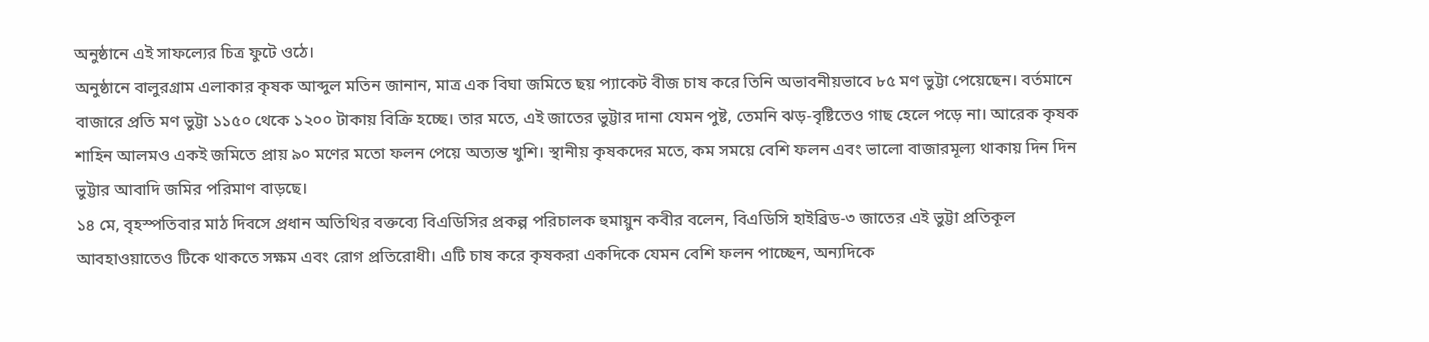অনুষ্ঠানে এই সাফল্যের চিত্র ফুটে ওঠে।
অনুষ্ঠানে বালুরগ্রাম এলাকার কৃষক আব্দুল মতিন জানান, মাত্র এক বিঘা জমিতে ছয় প্যাকেট বীজ চাষ করে তিনি অভাবনীয়ভাবে ৮৫ মণ ভুট্টা পেয়েছেন। বর্তমানে বাজারে প্রতি মণ ভুট্টা ১১৫০ থেকে ১২০০ টাকায় বিক্রি হচ্ছে। তার মতে, এই জাতের ভুট্টার দানা যেমন পুষ্ট, তেমনি ঝড়-বৃষ্টিতেও গাছ হেলে পড়ে না। আরেক কৃষক শাহিন আলমও একই জমিতে প্রায় ৯০ মণের মতো ফলন পেয়ে অত্যন্ত খুশি। স্থানীয় কৃষকদের মতে, কম সময়ে বেশি ফলন এবং ভালো বাজারমূল্য থাকায় দিন দিন ভুট্টার আবাদি জমির পরিমাণ বাড়ছে।
১৪ মে, বৃহস্পতিবার মাঠ দিবসে প্রধান অতিথির বক্তব্যে বিএডিসির প্রকল্প পরিচালক হুমায়ুন কবীর বলেন, বিএডিসি হাইব্রিড-৩ জাতের এই ভুট্টা প্রতিকূল আবহাওয়াতেও টিকে থাকতে সক্ষম এবং রোগ প্রতিরোধী। এটি চাষ করে কৃষকরা একদিকে যেমন বেশি ফলন পাচ্ছেন, অন্যদিকে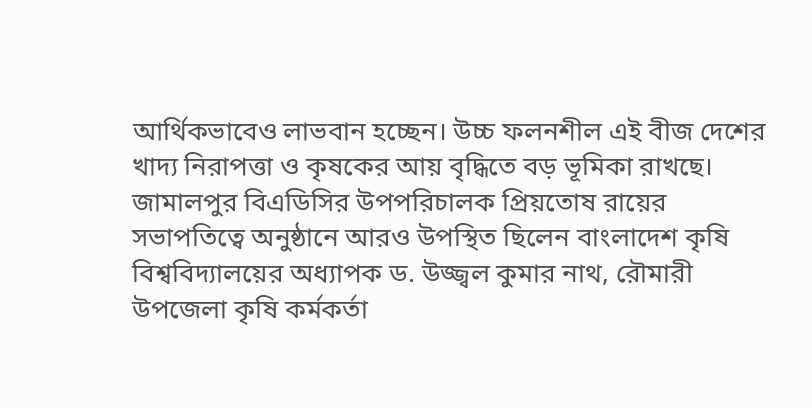আর্থিকভাবেও লাভবান হচ্ছেন। উচ্চ ফলনশীল এই বীজ দেশের খাদ্য নিরাপত্তা ও কৃষকের আয় বৃদ্ধিতে বড় ভূমিকা রাখছে।
জামালপুর বিএডিসির উপপরিচালক প্রিয়তোষ রায়ের সভাপতিত্বে অনুষ্ঠানে আরও উপস্থিত ছিলেন বাংলাদেশ কৃষি বিশ্ববিদ্যালয়ের অধ্যাপক ড. উজ্জ্বল কুমার নাথ, রৌমারী উপজেলা কৃষি কর্মকর্তা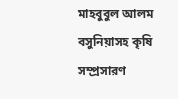মাহবুবুল আলম বসুনিয়াসহ কৃষি সম্প্রসারণ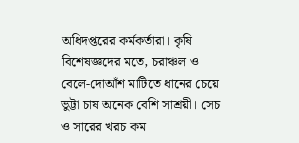অধিদপ্তরের কর্মকর্তারা। কৃষি বিশেষজ্ঞদের মতে, চরাঞ্চল ও বেলে-দোআঁশ মাটিতে ধানের চেয়ে ভুট্টা চাষ অনেক বেশি সাশ্রয়ী। সেচ ও সারের খরচ কম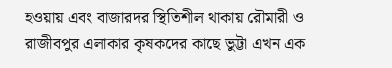হওয়ায় এবং বাজারদর স্থিতিশীল থাকায় রৌমারী ও রাজীবপুর এলাকার কৃষকদের কাছে ভুট্টা এখন এক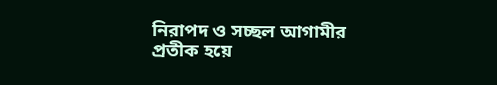নিরাপদ ও সচ্ছল আগামীর প্রতীক হয়ে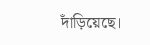দাঁড়িয়েছে।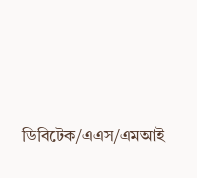ডিবিটেক/এএস/এমআই